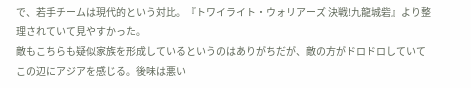で、若手チームは現代的という対比。『トワイライト・ウォリアーズ 決戦!九龍城砦』より整理されていて見やすかった。
敵もこちらも疑似家族を形成しているというのはありがちだが、敵の方がドロドロしていてこの辺にアジアを感じる。後味は悪い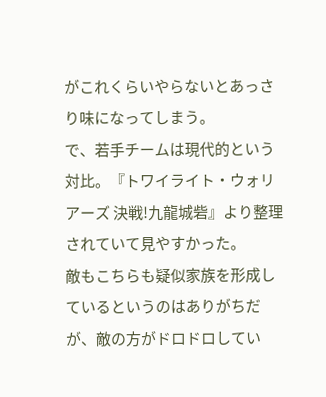がこれくらいやらないとあっさり味になってしまう。
で、若手チームは現代的という対比。『トワイライト・ウォリアーズ 決戦!九龍城砦』より整理されていて見やすかった。
敵もこちらも疑似家族を形成しているというのはありがちだが、敵の方がドロドロしてい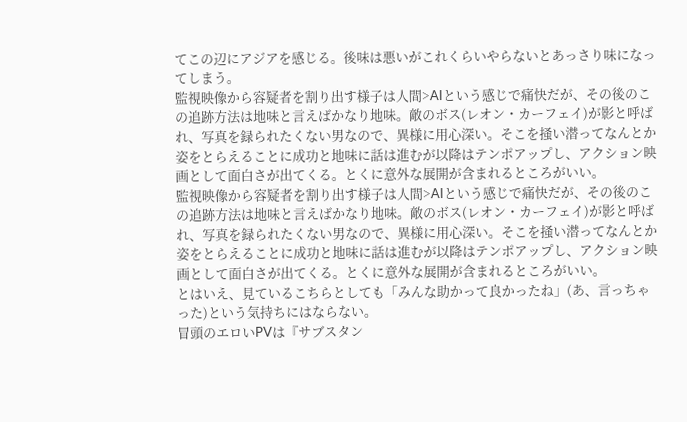てこの辺にアジアを感じる。後味は悪いがこれくらいやらないとあっさり味になってしまう。
監視映像から容疑者を割り出す様子は人間>AIという感じで痛快だが、その後のこの追跡方法は地味と言えばかなり地味。敵のボス(レオン・カーフェイ)が影と呼ばれ、写真を録られたくない男なので、異様に用心深い。そこを掻い潜ってなんとか姿をとらえることに成功と地味に話は進むが以降はテンポアップし、アクション映画として面白さが出てくる。とくに意外な展開が含まれるところがいい。
監視映像から容疑者を割り出す様子は人間>AIという感じで痛快だが、その後のこの追跡方法は地味と言えばかなり地味。敵のボス(レオン・カーフェイ)が影と呼ばれ、写真を録られたくない男なので、異様に用心深い。そこを掻い潜ってなんとか姿をとらえることに成功と地味に話は進むが以降はテンポアップし、アクション映画として面白さが出てくる。とくに意外な展開が含まれるところがいい。
とはいえ、見ているこちらとしても「みんな助かって良かったね」(あ、言っちゃった)という気持ちにはならない。
冒頭のエロいPVは『サブスタン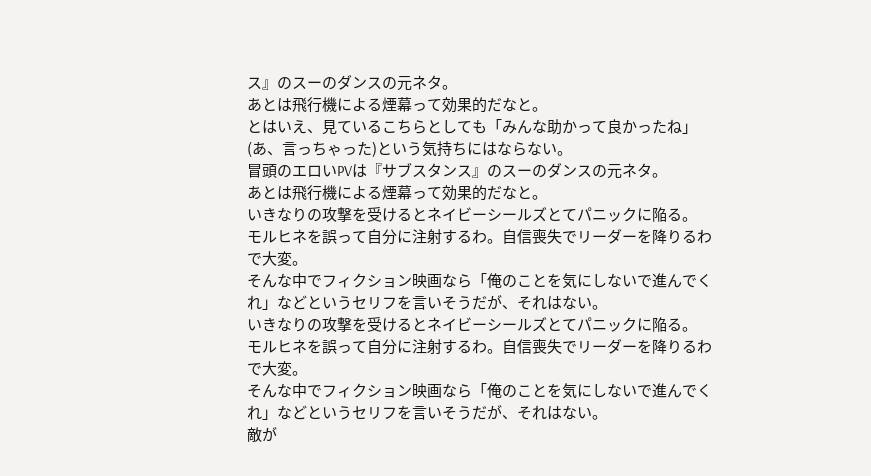ス』のスーのダンスの元ネタ。
あとは飛行機による煙幕って効果的だなと。
とはいえ、見ているこちらとしても「みんな助かって良かったね」(あ、言っちゃった)という気持ちにはならない。
冒頭のエロいPVは『サブスタンス』のスーのダンスの元ネタ。
あとは飛行機による煙幕って効果的だなと。
いきなりの攻撃を受けるとネイビーシールズとてパニックに陥る。
モルヒネを誤って自分に注射するわ。自信喪失でリーダーを降りるわで大変。
そんな中でフィクション映画なら「俺のことを気にしないで進んでくれ」などというセリフを言いそうだが、それはない。
いきなりの攻撃を受けるとネイビーシールズとてパニックに陥る。
モルヒネを誤って自分に注射するわ。自信喪失でリーダーを降りるわで大変。
そんな中でフィクション映画なら「俺のことを気にしないで進んでくれ」などというセリフを言いそうだが、それはない。
敵が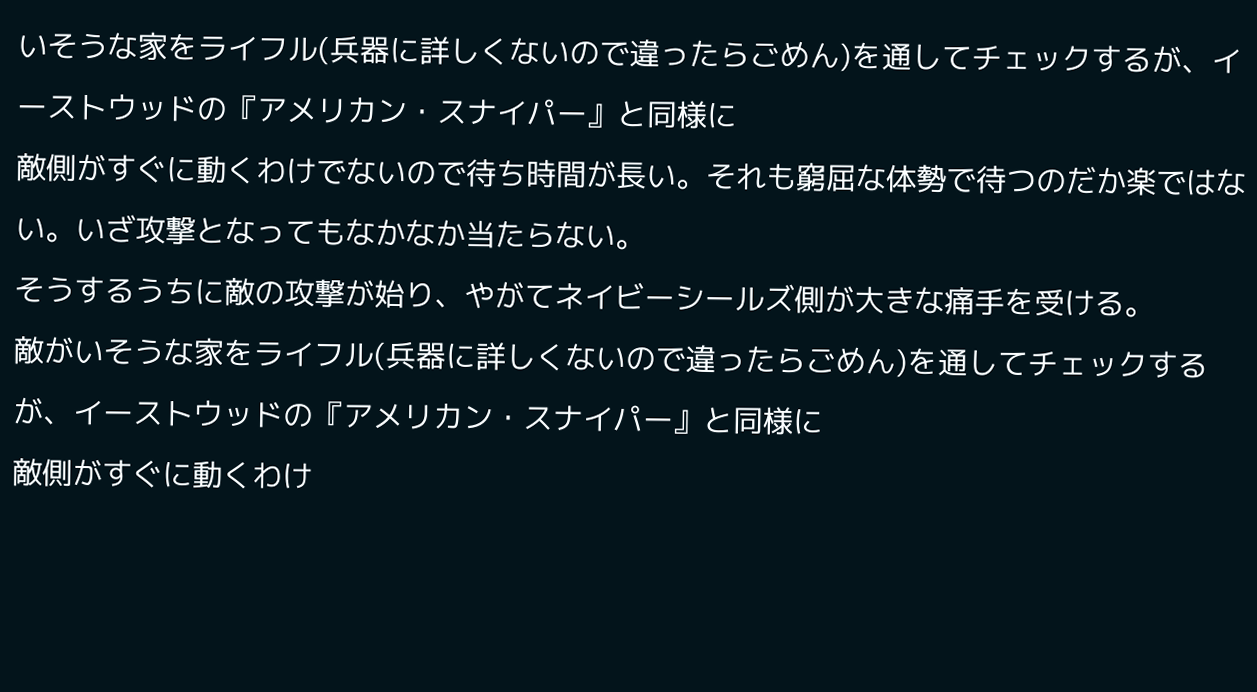いそうな家をライフル(兵器に詳しくないので違ったらごめん)を通してチェックするが、イーストウッドの『アメリカン・スナイパー』と同様に
敵側がすぐに動くわけでないので待ち時間が長い。それも窮屈な体勢で待つのだか楽ではない。いざ攻撃となってもなかなか当たらない。
そうするうちに敵の攻撃が始り、やがてネイビーシールズ側が大きな痛手を受ける。
敵がいそうな家をライフル(兵器に詳しくないので違ったらごめん)を通してチェックするが、イーストウッドの『アメリカン・スナイパー』と同様に
敵側がすぐに動くわけ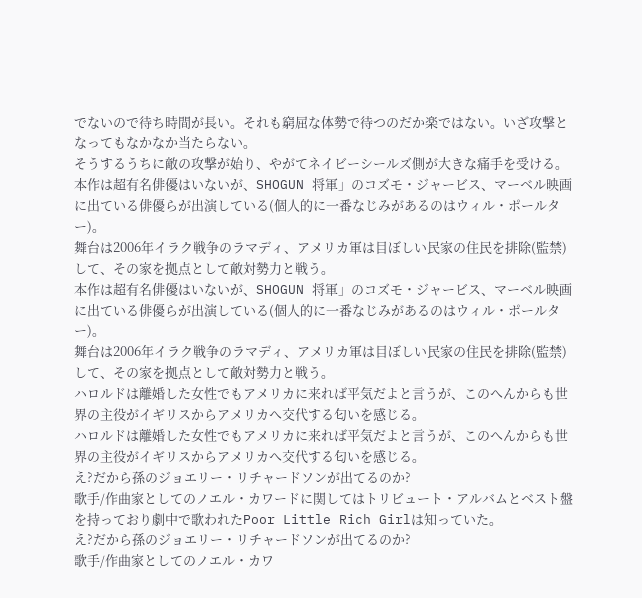でないので待ち時間が長い。それも窮屈な体勢で待つのだか楽ではない。いざ攻撃となってもなかなか当たらない。
そうするうちに敵の攻撃が始り、やがてネイビーシールズ側が大きな痛手を受ける。
本作は超有名俳優はいないが、SHOGUN 将軍」のコズモ・ジャービス、マーベル映画に出ている俳優らが出演している(個人的に一番なじみがあるのはウィル・ポールター)。
舞台は2006年イラク戦争のラマディ、アメリカ軍は目ぼしい民家の住民を排除(監禁)して、その家を拠点として敵対勢力と戦う。
本作は超有名俳優はいないが、SHOGUN 将軍」のコズモ・ジャービス、マーベル映画に出ている俳優らが出演している(個人的に一番なじみがあるのはウィル・ポールター)。
舞台は2006年イラク戦争のラマディ、アメリカ軍は目ぼしい民家の住民を排除(監禁)して、その家を拠点として敵対勢力と戦う。
ハロルドは離婚した女性でもアメリカに来れば平気だよと言うが、このへんからも世界の主役がイギリスからアメリカへ交代する匂いを感じる。
ハロルドは離婚した女性でもアメリカに来れば平気だよと言うが、このへんからも世界の主役がイギリスからアメリカへ交代する匂いを感じる。
え?だから孫のジョエリー・リチャードソンが出てるのか?
歌手/作曲家としてのノエル・カワードに関してはトリビュート・アルバムとベスト盤を持っており劇中で歌われたPoor Little Rich Girlは知っていた。
え?だから孫のジョエリー・リチャードソンが出てるのか?
歌手/作曲家としてのノエル・カワ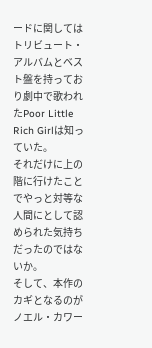ードに関してはトリビュート・アルバムとベスト盤を持っており劇中で歌われたPoor Little Rich Girlは知っていた。
それだけに上の階に行けたことでやっと対等な人間にとして認められた気持ちだったのではないか。
そして、本作のカギとなるのがノエル・カワー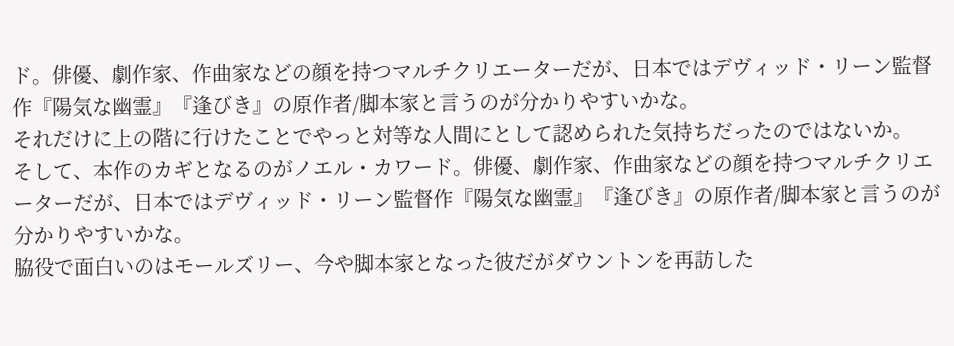ド。俳優、劇作家、作曲家などの顔を持つマルチクリエーターだが、日本ではデヴィッド・リーン監督作『陽気な幽霊』『逢びき』の原作者/脚本家と言うのが分かりやすいかな。
それだけに上の階に行けたことでやっと対等な人間にとして認められた気持ちだったのではないか。
そして、本作のカギとなるのがノエル・カワード。俳優、劇作家、作曲家などの顔を持つマルチクリエーターだが、日本ではデヴィッド・リーン監督作『陽気な幽霊』『逢びき』の原作者/脚本家と言うのが分かりやすいかな。
脇役で面白いのはモールズリー、今や脚本家となった彼だがダウントンを再訪した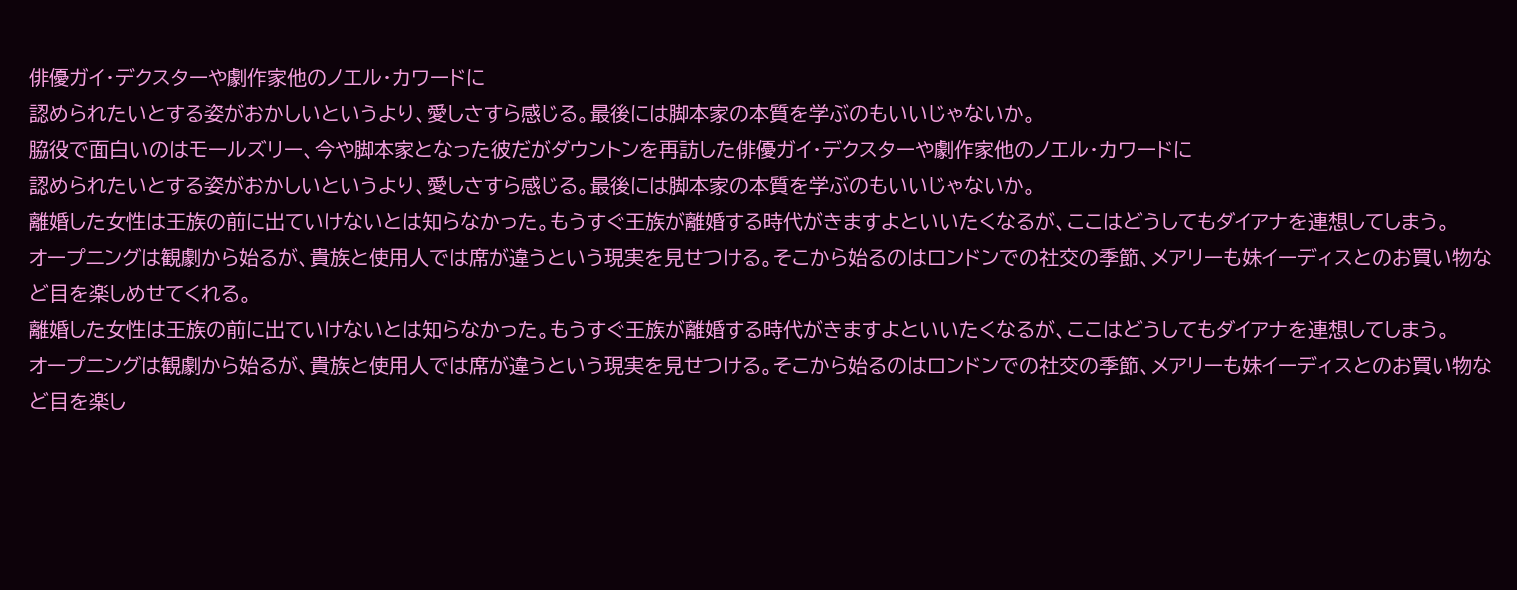俳優ガイ・デクスターや劇作家他のノエル・カワードに
認められたいとする姿がおかしいというより、愛しさすら感じる。最後には脚本家の本質を学ぶのもいいじゃないか。
脇役で面白いのはモールズリー、今や脚本家となった彼だがダウントンを再訪した俳優ガイ・デクスターや劇作家他のノエル・カワードに
認められたいとする姿がおかしいというより、愛しさすら感じる。最後には脚本家の本質を学ぶのもいいじゃないか。
離婚した女性は王族の前に出ていけないとは知らなかった。もうすぐ王族が離婚する時代がきますよといいたくなるが、ここはどうしてもダイアナを連想してしまう。
オープニングは観劇から始るが、貴族と使用人では席が違うという現実を見せつける。そこから始るのはロンドンでの社交の季節、メアリーも妹イーディスとのお買い物など目を楽しめせてくれる。
離婚した女性は王族の前に出ていけないとは知らなかった。もうすぐ王族が離婚する時代がきますよといいたくなるが、ここはどうしてもダイアナを連想してしまう。
オープニングは観劇から始るが、貴族と使用人では席が違うという現実を見せつける。そこから始るのはロンドンでの社交の季節、メアリーも妹イーディスとのお買い物など目を楽し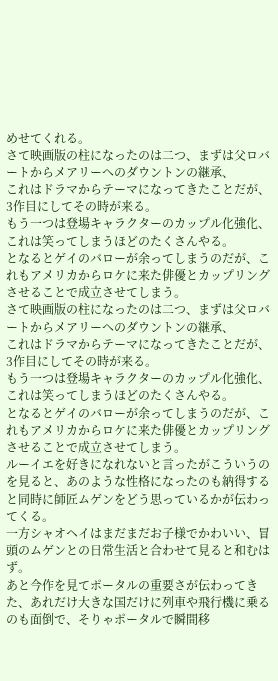めせてくれる。
さて映画版の柱になったのは二つ、まずは父ロバートからメアリーへのダウントンの継承、
これはドラマからテーマになってきたことだが、3作目にしてその時が来る。
もう一つは登場キャラクターのカップル化強化、これは笑ってしまうほどのたくさんやる。
となるとゲイのバローが余ってしまうのだが、これもアメリカからロケに来た俳優とカップリングさせることで成立させてしまう。
さて映画版の柱になったのは二つ、まずは父ロバートからメアリーへのダウントンの継承、
これはドラマからテーマになってきたことだが、3作目にしてその時が来る。
もう一つは登場キャラクターのカップル化強化、これは笑ってしまうほどのたくさんやる。
となるとゲイのバローが余ってしまうのだが、これもアメリカからロケに来た俳優とカップリングさせることで成立させてしまう。
ルーイエを好きになれないと言ったがこういうのを見ると、あのような性格になったのも納得すると同時に師匠ムゲンをどう思っているかが伝わってくる。
一方シャオヘイはまだまだお子様でかわいい、冒頭のムゲンとの日常生活と合わせて見ると和むはず。
あと今作を見てポータルの重要さが伝わってきた、あれだけ大きな国だけに列車や飛行機に乗るのも面倒で、そりゃポータルで瞬間移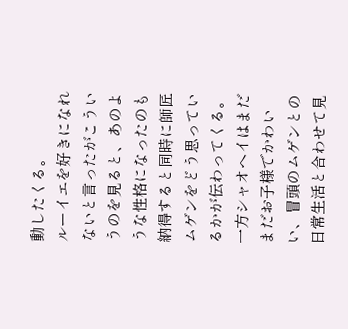動したくる。
ルーイエを好きになれないと言ったがこういうのを見ると、あのような性格になったのも納得すると同時に師匠ムゲンをどう思っているかが伝わってくる。
一方シャオヘイはまだまだお子様でかわいい、冒頭のムゲンとの日常生活と合わせて見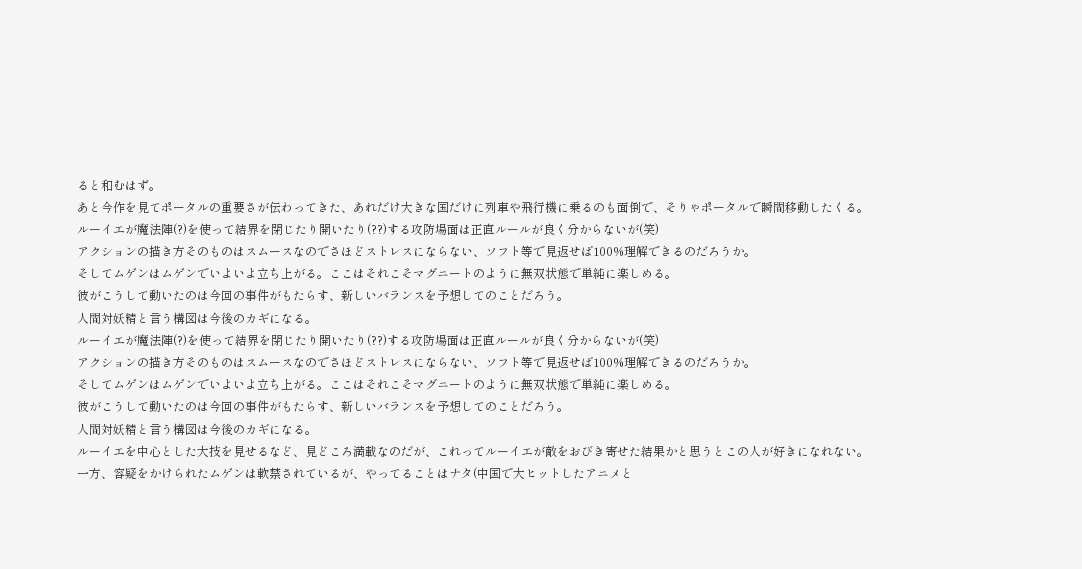ると和むはず。
あと今作を見てポータルの重要さが伝わってきた、あれだけ大きな国だけに列車や飛行機に乗るのも面倒で、そりゃポータルで瞬間移動したくる。
ルーイエが魔法陣(?)を使って結界を閉じたり開いたり(??)する攻防場面は正直ルールが良く分からないが(笑)
アクションの描き方そのものはスムースなのでさほどストレスにならない、ソフト等で見返せば100%理解できるのだろうか。
そしてムゲンはムゲンでいよいよ立ち上がる。ここはそれこそマグニートのように無双状態で単純に楽しめる。
彼がこうして動いたのは今回の事件がもたらす、新しいバランスを予想してのことだろう。
人間対妖精と言う構図は今後のカギになる。
ルーイエが魔法陣(?)を使って結界を閉じたり開いたり(??)する攻防場面は正直ルールが良く分からないが(笑)
アクションの描き方そのものはスムースなのでさほどストレスにならない、ソフト等で見返せば100%理解できるのだろうか。
そしてムゲンはムゲンでいよいよ立ち上がる。ここはそれこそマグニートのように無双状態で単純に楽しめる。
彼がこうして動いたのは今回の事件がもたらす、新しいバランスを予想してのことだろう。
人間対妖精と言う構図は今後のカギになる。
ルーイエを中心とした大技を見せるなど、見どころ満載なのだが、これってルーイエが敵をおびき寄せた結果かと思うとこの人が好きになれない。
一方、容疑をかけられたムゲンは軟禁されているが、やってることはナタ(中国で大ヒットしたアニメと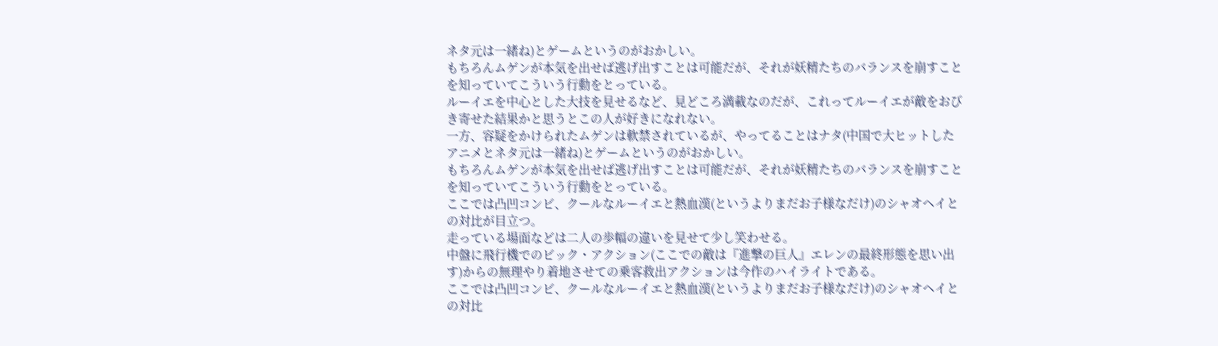ネタ元は一緒ね)とゲームというのがおかしい。
もちろんムゲンが本気を出せば逃げ出すことは可能だが、それが妖精たちのバランスを崩すことを知っていてこういう行動をとっている。
ルーイエを中心とした大技を見せるなど、見どころ満載なのだが、これってルーイエが敵をおびき寄せた結果かと思うとこの人が好きになれない。
一方、容疑をかけられたムゲンは軟禁されているが、やってることはナタ(中国で大ヒットしたアニメとネタ元は一緒ね)とゲームというのがおかしい。
もちろんムゲンが本気を出せば逃げ出すことは可能だが、それが妖精たちのバランスを崩すことを知っていてこういう行動をとっている。
ここでは凸凹コンビ、クールなルーイエと熱血漢(というよりまだお子様なだけ)のシャオヘイとの対比が目立つ。
走っている場面などは二人の歩幅の違いを見せて少し笑わせる。
中盤に飛行機でのビック・アクション(ここでの敵は『進撃の巨人』エレンの最終形態を思い出す)からの無理やり着地させての乗客救出アクションは今作のハイライトである。
ここでは凸凹コンビ、クールなルーイエと熱血漢(というよりまだお子様なだけ)のシャオヘイとの対比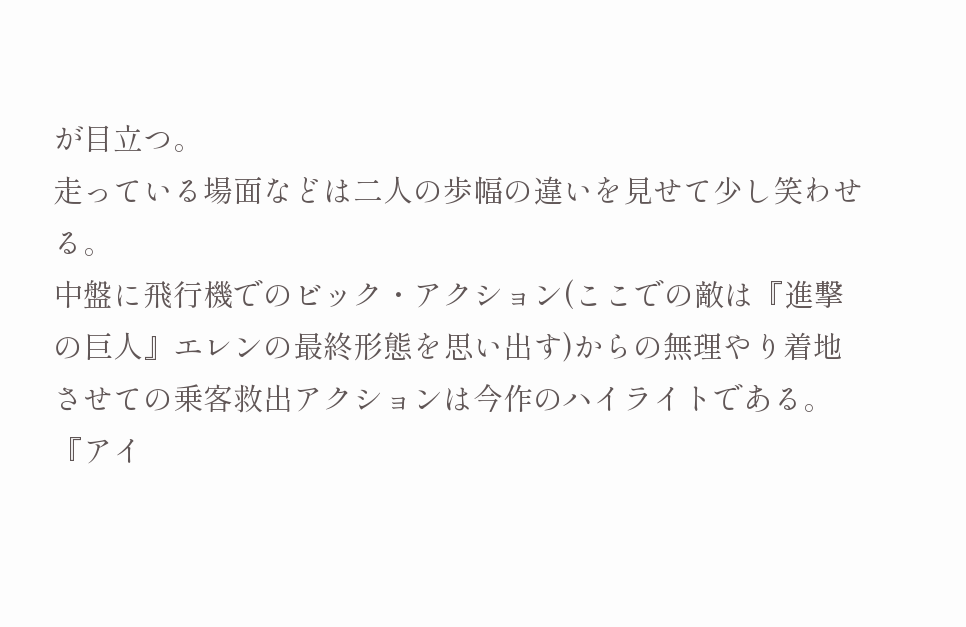が目立つ。
走っている場面などは二人の歩幅の違いを見せて少し笑わせる。
中盤に飛行機でのビック・アクション(ここでの敵は『進撃の巨人』エレンの最終形態を思い出す)からの無理やり着地させての乗客救出アクションは今作のハイライトである。
『アイ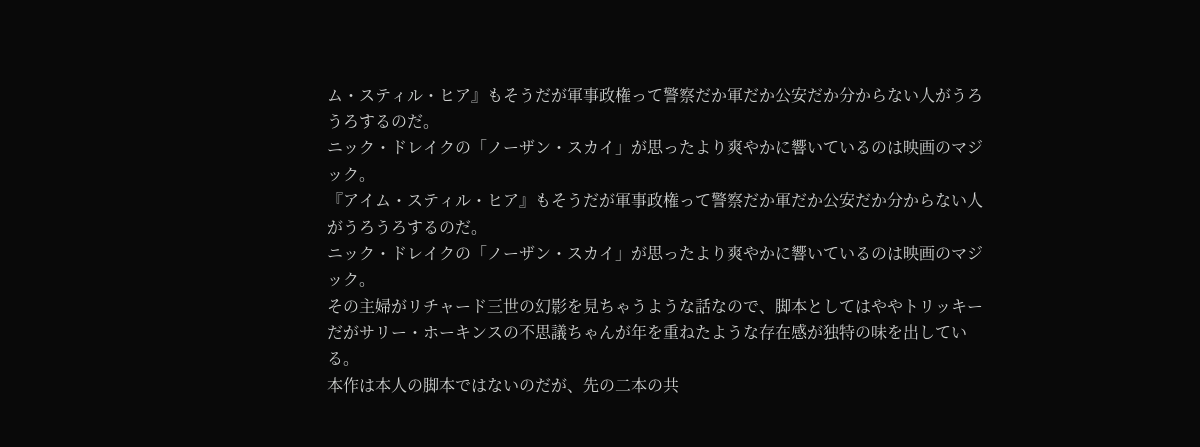ム・スティル・ヒア』もそうだが軍事政権って警察だか軍だか公安だか分からない人がうろうろするのだ。
ニック・ドレイクの「ノーザン・スカイ」が思ったより爽やかに響いているのは映画のマジック。
『アイム・スティル・ヒア』もそうだが軍事政権って警察だか軍だか公安だか分からない人がうろうろするのだ。
ニック・ドレイクの「ノーザン・スカイ」が思ったより爽やかに響いているのは映画のマジック。
その主婦がリチャード三世の幻影を見ちゃうような話なので、脚本としてはややトリッキーだがサリー・ホーキンスの不思議ちゃんが年を重ねたような存在感が独特の味を出している。
本作は本人の脚本ではないのだが、先の二本の共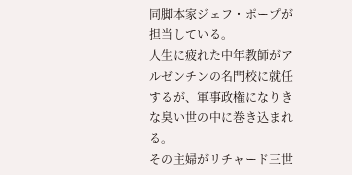同脚本家ジェフ・ポープが担当している。
人生に疲れた中年教師がアルゼンチンの名門校に就任するが、軍事政権になりきな臭い世の中に巻き込まれる。
その主婦がリチャード三世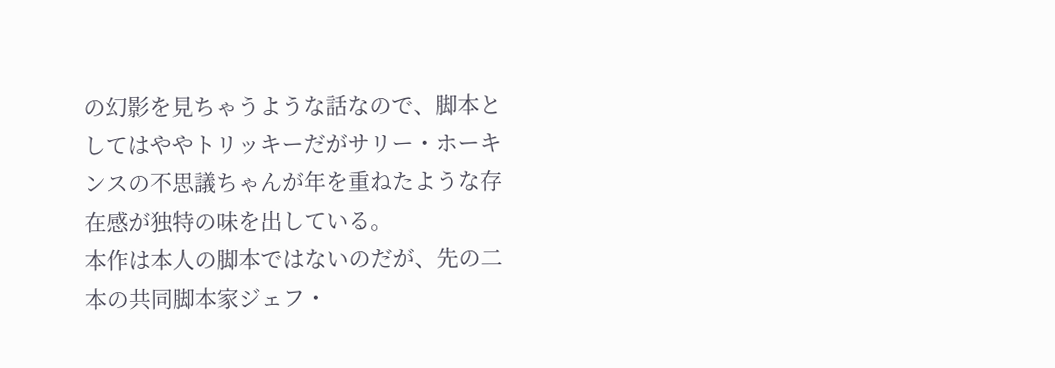の幻影を見ちゃうような話なので、脚本としてはややトリッキーだがサリー・ホーキンスの不思議ちゃんが年を重ねたような存在感が独特の味を出している。
本作は本人の脚本ではないのだが、先の二本の共同脚本家ジェフ・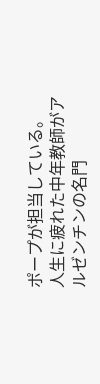ポープが担当している。
人生に疲れた中年教師がアルゼンチンの名門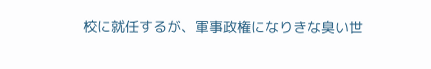校に就任するが、軍事政権になりきな臭い世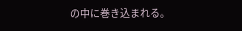の中に巻き込まれる。